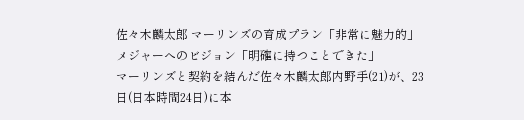佐々木麟太郎 マーリンズの育成プラン「非常に魅力的」 メジャーへのビジョン「明確に持つことできた」
マーリンズと契約を結んだ佐々木麟太郎内野手(21)が、23日(日本時間24日)に本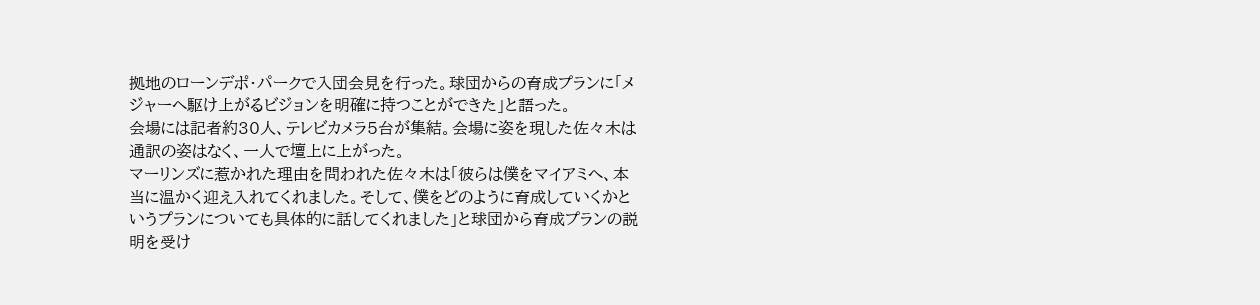拠地のローンデポ・パークで入団会見を行った。球団からの育成プランに「メジャーへ駆け上がるビジョンを明確に持つことができた」と語った。
会場には記者約30人、テレビカメラ5台が集結。会場に姿を現した佐々木は通訳の姿はなく、一人で壇上に上がった。
マーリンズに惹かれた理由を問われた佐々木は「彼らは僕をマイアミへ、本当に温かく迎え入れてくれました。そして、僕をどのように育成していくかというプランについても具体的に話してくれました」と球団から育成プランの説明を受け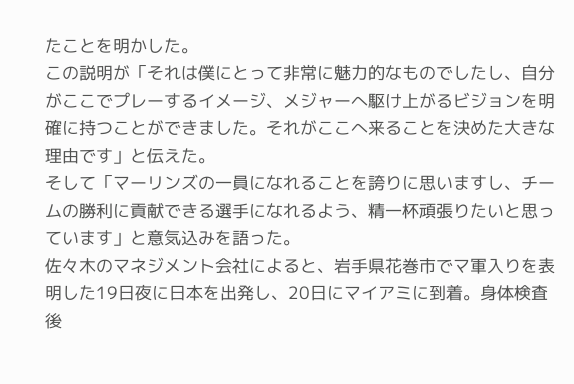たことを明かした。
この説明が「それは僕にとって非常に魅力的なものでしたし、自分がここでプレーするイメージ、メジャーへ駆け上がるビジョンを明確に持つことができました。それがここへ来ることを決めた大きな理由です」と伝えた。
そして「マーリンズの一員になれることを誇りに思いますし、チームの勝利に貢献できる選手になれるよう、精一杯頑張りたいと思っています」と意気込みを語った。
佐々木のマネジメント会社によると、岩手県花巻市でマ軍入りを表明した19日夜に日本を出発し、20日にマイアミに到着。身体検査後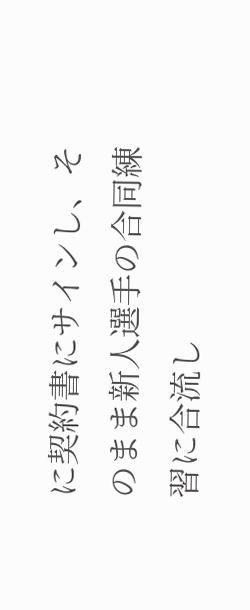に契約書にサインし、そのまま新人選手の合同練習に合流し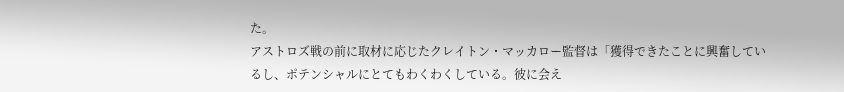た。
アストロズ戦の前に取材に応じたクレイトン・マッカロー監督は「獲得できたことに興奮しているし、ポテンシャルにとてもわくわくしている。彼に会え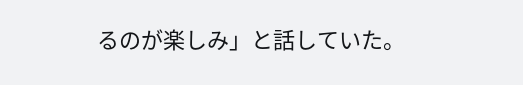るのが楽しみ」と話していた。